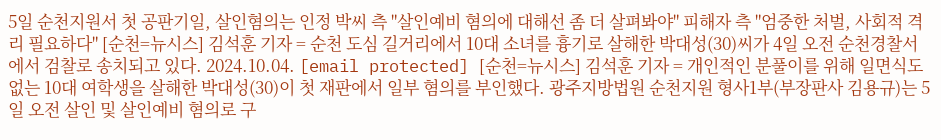5일 순천지원서 첫 공판기일, 살인혐의는 인정 박씨 측 "살인예비 혐의에 대해선 좀 더 살펴봐야" 피해자 측 "엄중한 처벌, 사회적 격리 필요하다" [순천=뉴시스] 김석훈 기자 = 순천 도심 길거리에서 10대 소녀를 흉기로 살해한 박대성(30)씨가 4일 오전 순천경찰서에서 검찰로 송치되고 있다. 2024.10.04. [email protected] [순천=뉴시스] 김석훈 기자 = 개인적인 분풀이를 위해 일면식도 없는 10대 여학생을 살해한 박대성(30)이 첫 재판에서 일부 혐의를 부인했다. 광주지방법원 순천지원 형사1부(부장판사 김용규)는 5일 오전 살인 및 살인예비 혐의로 구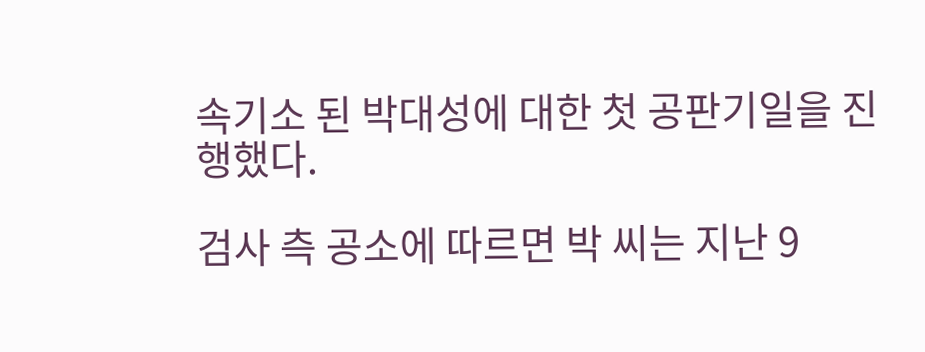속기소 된 박대성에 대한 첫 공판기일을 진행했다.

검사 측 공소에 따르면 박 씨는 지난 9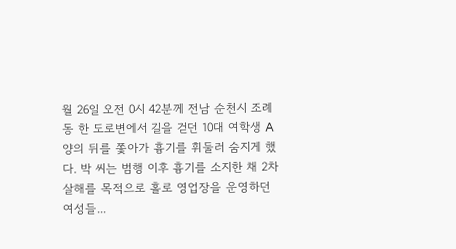월 26일 오전 0시 42분께 전남 순천시 조례동 한 도로변에서 길을 걷던 10대 여학생 A 양의 뒤를 쫓아가 흉기를 휘둘러 숨지게 했다. 박 씨는 범행 이후 흉기를 소지한 채 2차 살해를 목적으로 홀로 영업장을 운영하던 여성들...